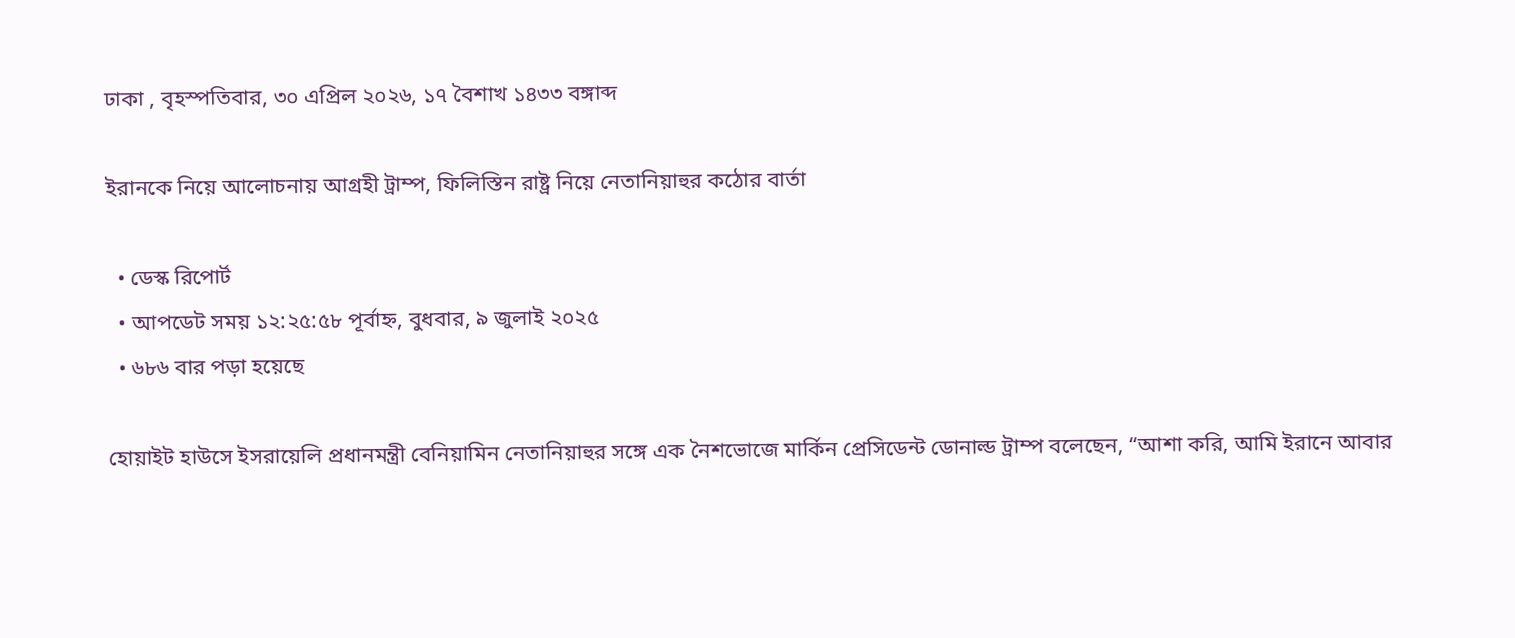ঢাকা , বৃহস্পতিবার, ৩০ এপ্রিল ২০২৬, ১৭ বৈশাখ ১৪৩৩ বঙ্গাব্দ

ইরানকে নিয়ে আলোচনায় আগ্রহী ট্রাম্প, ফিলিস্তিন রাষ্ট্র নিয়ে নেতানিয়াহুর কঠোর বার্তা

  • ডেস্ক রিপোর্ট
  • আপডেট সময় ১২:২৫:৫৮ পূর্বাহ্ন, বুধবার, ৯ জুলাই ২০২৫
  • ৬৮৬ বার পড়া হয়েছে

হোয়াইট হাউসে ইসরায়েলি প্রধানমন্ত্রী বেনিয়ামিন নেতানিয়াহুর সঙ্গে এক নৈশভোজে মার্কিন প্রেসিডেন্ট ডোনাল্ড ট্রাম্প বলেছেন, “আশা করি, আমি ইরানে আবার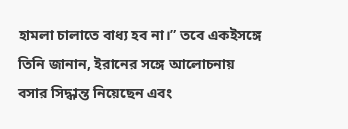হামলা চালাতে বাধ্য হব না।” তবে একইসঙ্গে তিনি জানান, ইরানের সঙ্গে আলোচনায় বসার সিদ্ধান্ত নিয়েছেন এবং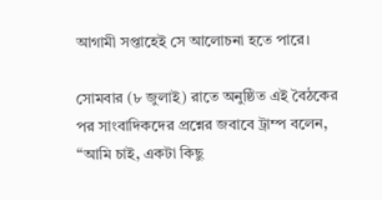আগামী সপ্তাহেই সে আলোচনা হতে পারে।

সোমবার (৮ জুলাই) রাতে অনুষ্ঠিত এই বৈঠকের পর সাংবাদিকদের প্রশ্নের জবাবে ট্রাম্প বলেন, “আমি চাই, একটা কিছু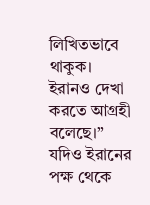লিখিতভাবে থাকুক। ইরানও দেখা করতে আগ্রহী বলেছে।” যদিও ইরানের পক্ষ থেকে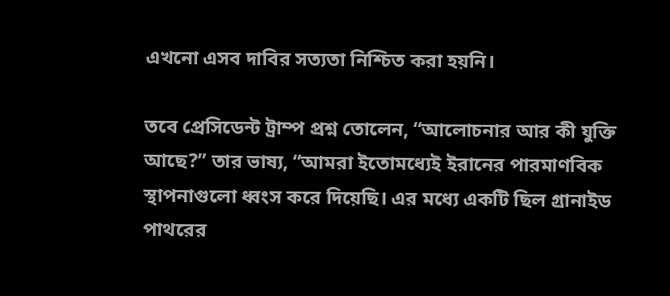এখনো এসব দাবির সত্যতা নিশ্চিত করা হয়নি।

তবে প্রেসিডেন্ট ট্রাম্প প্রশ্ন তোলেন, “আলোচনার আর কী যুক্তি আছে?” তার ভাষ্য, “আমরা ইতোমধ্যেই ইরানের পারমাণবিক স্থাপনাগুলো ধ্বংস করে দিয়েছি। এর মধ্যে একটি ছিল গ্রানাইড পাথরের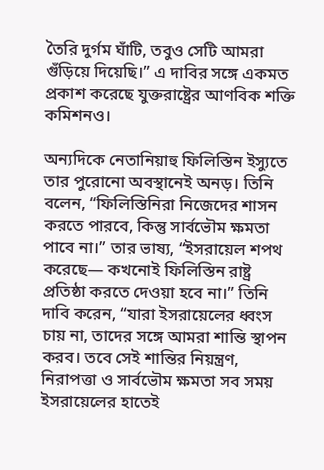তৈরি দুর্গম ঘাঁটি, তবুও সেটি আমরা গুঁড়িয়ে দিয়েছি।” এ দাবির সঙ্গে একমত প্রকাশ করেছে যুক্তরাষ্ট্রের আণবিক শক্তি কমিশনও।

অন্যদিকে নেতানিয়াহু ফিলিস্তিন ইস্যুতে তার পুরোনো অবস্থানেই অনড়। তিনি বলেন, “ফিলিস্তিনিরা নিজেদের শাসন করতে পারবে, কিন্তু সার্বভৌম ক্ষমতা পাবে না।” তার ভাষ্য, “ইসরায়েল শপথ করেছে— কখনোই ফিলিস্তিন রাষ্ট্র প্রতিষ্ঠা করতে দেওয়া হবে না।” তিনি দাবি করেন, “যারা ইসরায়েলের ধ্বংস চায় না, তাদের সঙ্গে আমরা শান্তি স্থাপন করব। তবে সেই শান্তির নিয়ন্ত্রণ, নিরাপত্তা ও সার্বভৌম ক্ষমতা সব সময় ইসরায়েলের হাতেই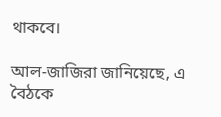থাকবে।

আল-জাজিরা জানিয়েছে, এ বৈঠকে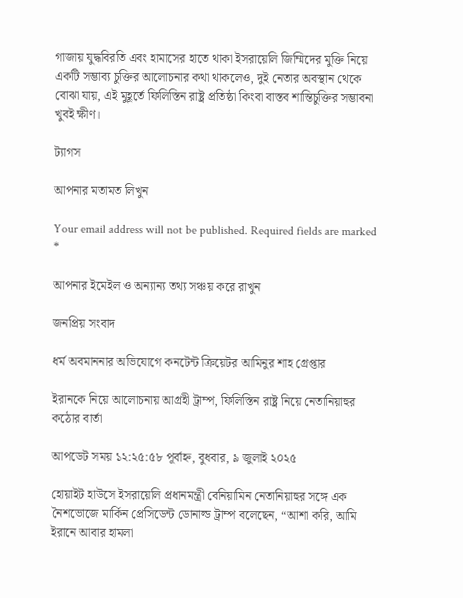গাজায় যুদ্ধবিরতি এবং হামাসের হাতে থাকা ইসরায়েলি জিম্মিদের মুক্তি নিয়ে একটি সম্ভাব্য চুক্তির আলোচনার কথা থাকলেও, দুই নেতার অবস্থান থেকে বোঝা যায়, এই মুহূর্তে ফিলিস্তিন রাষ্ট্র প্রতিষ্ঠা কিংবা বাস্তব শান্তিচুক্তির সম্ভাবনা খুবই ক্ষীণ।

ট্যাগস

আপনার মতামত লিখুন

Your email address will not be published. Required fields are marked *

আপনার ইমেইল ও অন্যান্য তথ্য সঞ্চয় করে রাখুন

জনপ্রিয় সংবাদ

ধর্ম অবমাননার অভিযোগে কনটেন্ট ক্রিয়েটর আমিনুর শাহ গ্রেপ্তার

ইরানকে নিয়ে আলোচনায় আগ্রহী ট্রাম্প, ফিলিস্তিন রাষ্ট্র নিয়ে নেতানিয়াহুর কঠোর বার্তা

আপডেট সময় ১২:২৫:৫৮ পূর্বাহ্ন, বুধবার, ৯ জুলাই ২০২৫

হোয়াইট হাউসে ইসরায়েলি প্রধানমন্ত্রী বেনিয়ামিন নেতানিয়াহুর সঙ্গে এক নৈশভোজে মার্কিন প্রেসিডেন্ট ডোনাল্ড ট্রাম্প বলেছেন, “আশা করি, আমি ইরানে আবার হামলা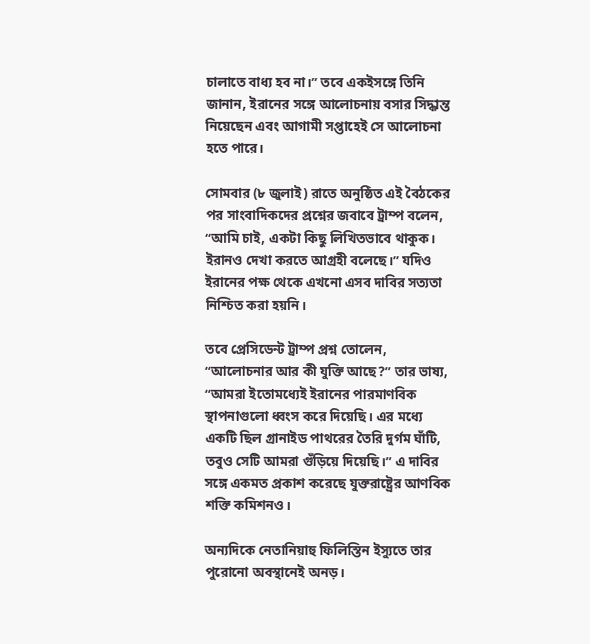চালাতে বাধ্য হব না।” তবে একইসঙ্গে তিনি জানান, ইরানের সঙ্গে আলোচনায় বসার সিদ্ধান্ত নিয়েছেন এবং আগামী সপ্তাহেই সে আলোচনা হতে পারে।

সোমবার (৮ জুলাই) রাতে অনুষ্ঠিত এই বৈঠকের পর সাংবাদিকদের প্রশ্নের জবাবে ট্রাম্প বলেন, “আমি চাই, একটা কিছু লিখিতভাবে থাকুক। ইরানও দেখা করতে আগ্রহী বলেছে।” যদিও ইরানের পক্ষ থেকে এখনো এসব দাবির সত্যতা নিশ্চিত করা হয়নি।

তবে প্রেসিডেন্ট ট্রাম্প প্রশ্ন তোলেন, “আলোচনার আর কী যুক্তি আছে?” তার ভাষ্য, “আমরা ইতোমধ্যেই ইরানের পারমাণবিক স্থাপনাগুলো ধ্বংস করে দিয়েছি। এর মধ্যে একটি ছিল গ্রানাইড পাথরের তৈরি দুর্গম ঘাঁটি, তবুও সেটি আমরা গুঁড়িয়ে দিয়েছি।” এ দাবির সঙ্গে একমত প্রকাশ করেছে যুক্তরাষ্ট্রের আণবিক শক্তি কমিশনও।

অন্যদিকে নেতানিয়াহু ফিলিস্তিন ইস্যুতে তার পুরোনো অবস্থানেই অনড়।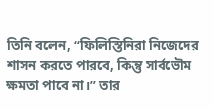তিনি বলেন, “ফিলিস্তিনিরা নিজেদের শাসন করতে পারবে, কিন্তু সার্বভৌম ক্ষমতা পাবে না।” তার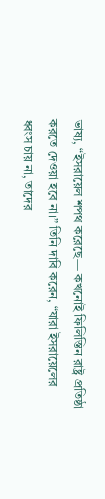ভাষ্য, “ইসরায়েল শপথ করেছে— কখনোই ফিলিস্তিন রাষ্ট্র প্রতিষ্ঠা করতে দেওয়া হবে না।” তিনি দাবি করেন, “যারা ইসরায়েলের ধ্বংস চায় না, তাদের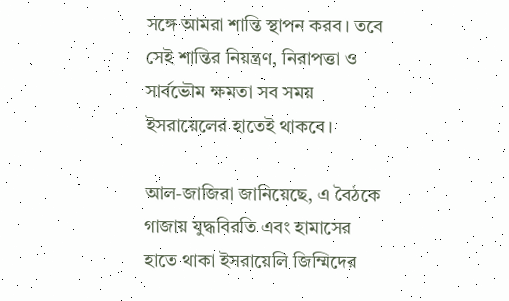সঙ্গে আমরা শান্তি স্থাপন করব। তবে সেই শান্তির নিয়ন্ত্রণ, নিরাপত্তা ও সার্বভৌম ক্ষমতা সব সময় ইসরায়েলের হাতেই থাকবে।

আল-জাজিরা জানিয়েছে, এ বৈঠকে গাজায় যুদ্ধবিরতি এবং হামাসের হাতে থাকা ইসরায়েলি জিম্মিদের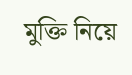মুক্তি নিয়ে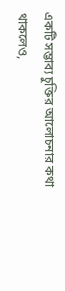একটি সম্ভাব্য চুক্তির আলোচনার কথা থাকলেও,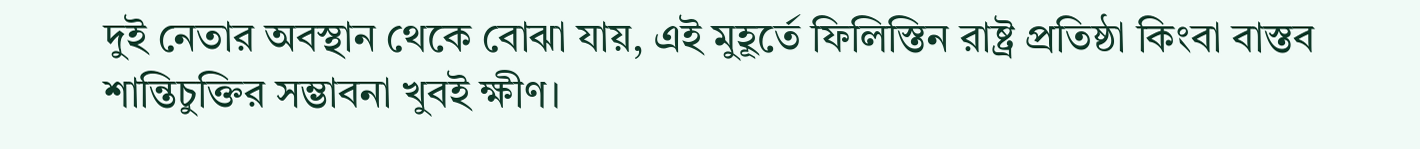দুই নেতার অবস্থান থেকে বোঝা যায়, এই মুহূর্তে ফিলিস্তিন রাষ্ট্র প্রতিষ্ঠা কিংবা বাস্তব শান্তিচুক্তির সম্ভাবনা খুবই ক্ষীণ।